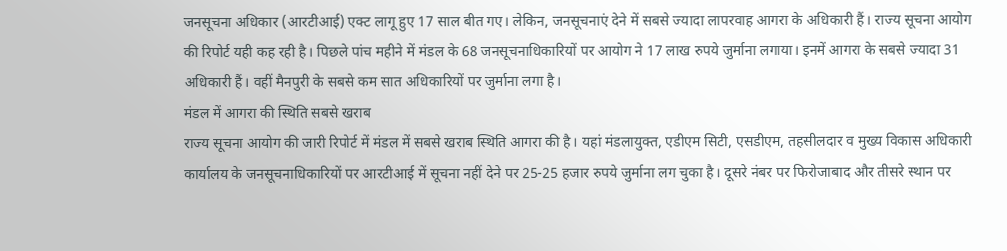जनसूचना अधिकार (आरटीआई) एक्ट लागू हुए 17 साल बीत गए। लेकिन, जनसूचनाएं देने में सबसे ज्यादा लापरवाह आगरा के अधिकारी हैं। राज्य सूचना आयोग की रिपोर्ट यही कह रही है। पिछले पांच महीने में मंडल के 68 जनसूचनाधिकारियों पर आयोग ने 17 लाख रुपये जुर्माना लगाया। इनमें आगरा के सबसे ज्यादा 31 अधिकारी हैं। वहीं मैनपुरी के सबसे कम सात अधिकारियों पर जुर्माना लगा है।
मंडल में आगरा की स्थिति सबसे खराब
राज्य सूचना आयोग की जारी रिपोर्ट में मंडल में सबसे खराब स्थिति आगरा की है। यहां मंडलायुक्त, एडीएम सिटी, एसडीएम, तहसीलदार व मुख्य विकास अधिकारी कार्यालय के जनसूचनाधिकारियों पर आरटीआई में सूचना नहीं देने पर 25-25 हजार रुपये जुर्माना लग चुका है। दूसरे नंबर पर फिरोजाबाद और तीसरे स्थान पर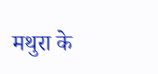मथुरा के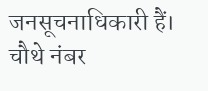जनसूचनाधिकारी हैं। चौथे नंबर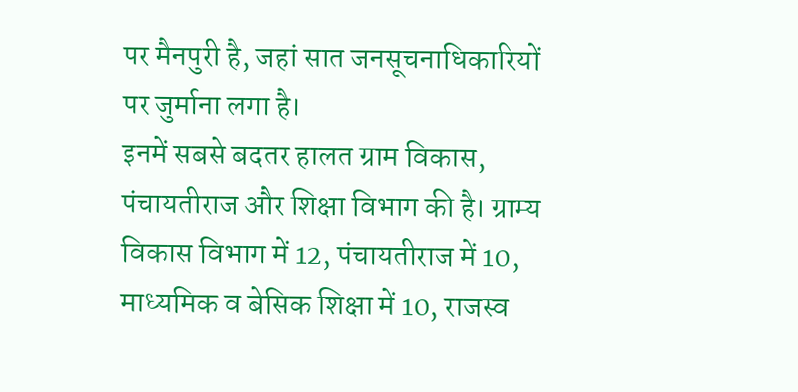पर मैनपुरी है, जहां सात जनसूचनाधिकारियों पर जुर्माना लगा है।
इनमें सबसे बदतर हालत ग्राम विकास, पंचायतीराज और शिक्षा विभाग की है। ग्राम्य विकास विभाग में 12, पंचायतीराज में 10, माध्यमिक व बेसिक शिक्षा में 10, राजस्व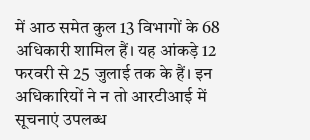में आठ समेत कुल 13 विभागों के 68 अधिकारी शामिल हैं। यह आंकड़े 12 फरवरी से 25 जुलाई तक के हैं। इन अधिकारियों ने न तो आरटीआई में सूचनाएं उपलब्ध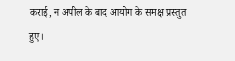कराई, न अपील के बाद आयोग के समक्ष प्रस्तुत हुए।